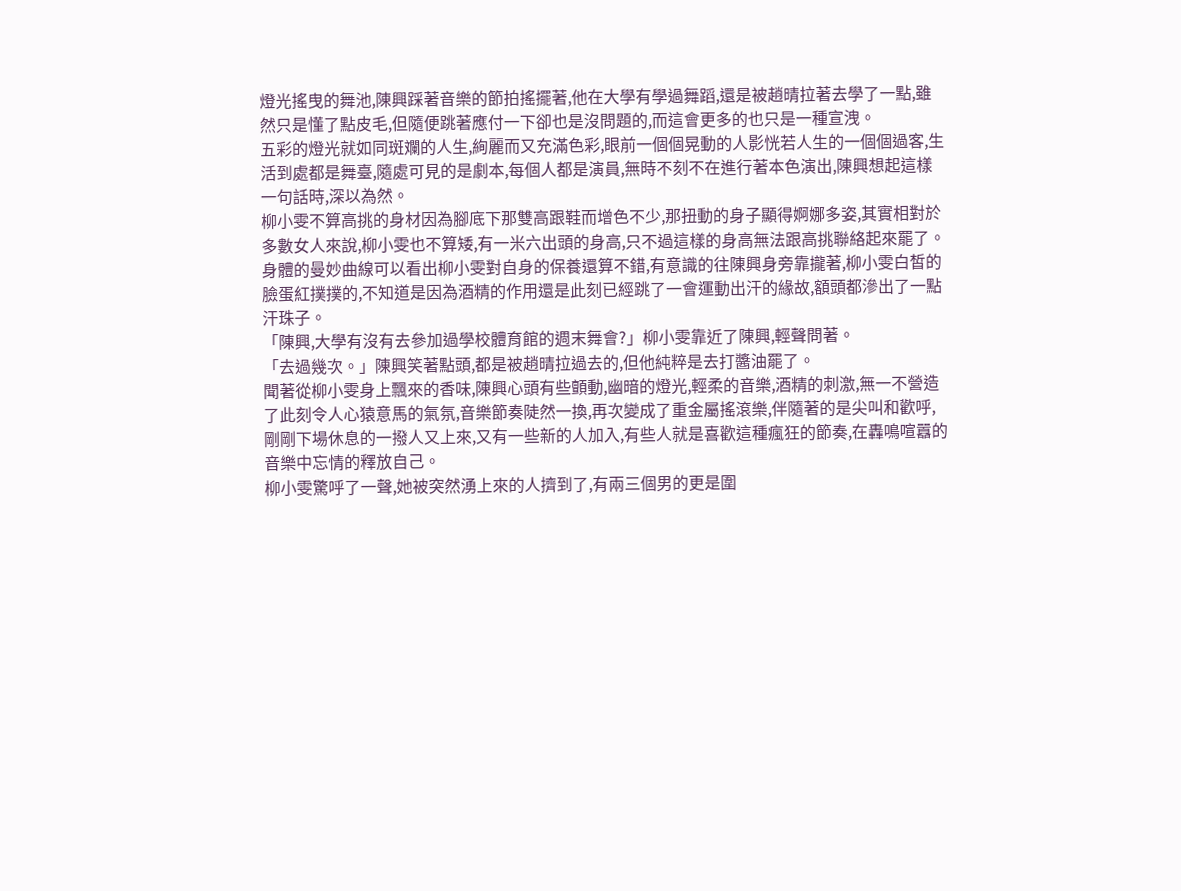燈光搖曳的舞池,陳興踩著音樂的節拍搖擺著,他在大學有學過舞蹈,還是被趙晴拉著去學了一點,雖然只是懂了點皮毛,但隨便跳著應付一下卻也是沒問題的,而這會更多的也只是一種宣洩。
五彩的燈光就如同斑斕的人生,絢麗而又充滿色彩,眼前一個個晃動的人影恍若人生的一個個過客,生活到處都是舞臺,隨處可見的是劇本,每個人都是演員,無時不刻不在進行著本色演出,陳興想起這樣一句話時,深以為然。
柳小雯不算高挑的身材因為腳底下那雙高跟鞋而增色不少,那扭動的身子顯得婀娜多姿,其實相對於多數女人來說,柳小雯也不算矮,有一米六出頭的身高,只不過這樣的身高無法跟高挑聯絡起來罷了。
身體的曼妙曲線可以看出柳小雯對自身的保養還算不錯,有意識的往陳興身旁靠攏著,柳小雯白皙的臉蛋紅撲撲的,不知道是因為酒精的作用還是此刻已經跳了一會運動出汗的緣故,額頭都滲出了一點汗珠子。
「陳興,大學有沒有去參加過學校體育館的週末舞會?」柳小雯靠近了陳興,輕聲問著。
「去過幾次。」陳興笑著點頭,都是被趙晴拉過去的,但他純粹是去打醬油罷了。
聞著從柳小雯身上飄來的香味,陳興心頭有些顫動,幽暗的燈光,輕柔的音樂,酒精的刺激,無一不營造了此刻令人心猿意馬的氣氛,音樂節奏陡然一換,再次變成了重金屬搖滾樂,伴隨著的是尖叫和歡呼,剛剛下場休息的一撥人又上來,又有一些新的人加入,有些人就是喜歡這種瘋狂的節奏,在轟鳴喧囂的音樂中忘情的釋放自己。
柳小雯驚呼了一聲,她被突然湧上來的人擠到了,有兩三個男的更是圍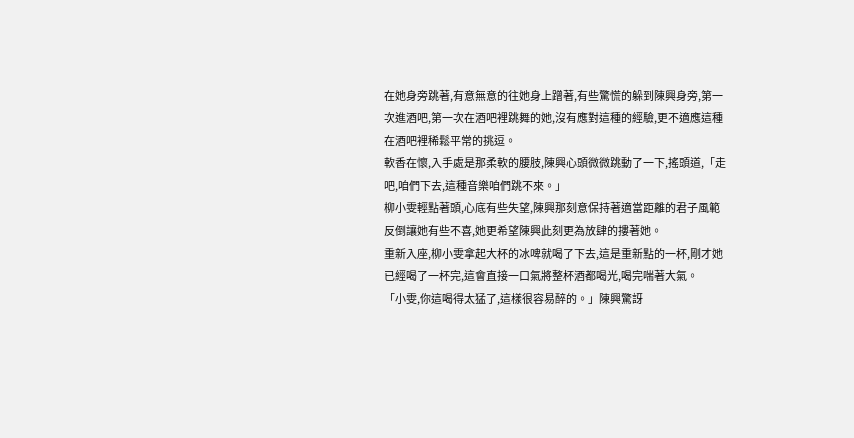在她身旁跳著,有意無意的往她身上蹭著,有些驚慌的躲到陳興身旁,第一次進酒吧,第一次在酒吧裡跳舞的她,沒有應對這種的經驗,更不適應這種在酒吧裡稀鬆平常的挑逗。
軟香在懷,入手處是那柔軟的腰肢,陳興心頭微微跳動了一下,搖頭道,「走吧,咱們下去,這種音樂咱們跳不來。」
柳小雯輕點著頭,心底有些失望,陳興那刻意保持著適當距離的君子風範反倒讓她有些不喜,她更希望陳興此刻更為放肆的摟著她。
重新入座,柳小雯拿起大杯的冰啤就喝了下去,這是重新點的一杯,剛才她已經喝了一杯完,這會直接一口氣將整杯酒都喝光,喝完喘著大氣。
「小雯,你這喝得太猛了,這樣很容易醉的。」陳興驚訝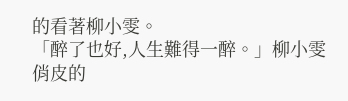的看著柳小雯。
「醉了也好,人生難得一醉。」柳小雯俏皮的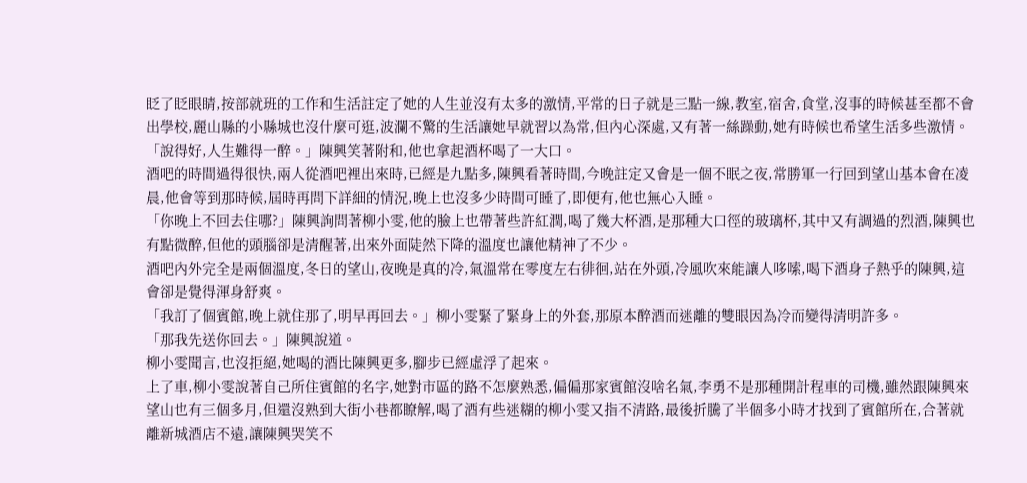眨了眨眼睛,按部就班的工作和生活註定了她的人生並沒有太多的激情,平常的日子就是三點一線,教室,宿舍,食堂,沒事的時候甚至都不會出學校,麗山縣的小縣城也沒什麼可逛,波瀾不驚的生活讓她早就習以為常,但內心深處,又有著一絲躁動,她有時候也希望生活多些激情。
「說得好,人生難得一醉。」陳興笑著附和,他也拿起酒杯喝了一大口。
酒吧的時間過得很快,兩人從酒吧裡出來時,已經是九點多,陳興看著時間,今晚註定又會是一個不眠之夜,常勝軍一行回到望山基本會在凌晨,他會等到那時候,屆時再問下詳細的情況,晚上也沒多少時間可睡了,即便有,他也無心入睡。
「你晚上不回去住哪?」陳興詢問著柳小雯,他的臉上也帶著些許紅潤,喝了幾大杯酒,是那種大口徑的玻璃杯,其中又有調過的烈酒,陳興也有點微醉,但他的頭腦卻是清醒著,出來外面陡然下降的溫度也讓他精神了不少。
酒吧內外完全是兩個溫度,冬日的望山,夜晚是真的冷,氣溫常在零度左右徘徊,站在外頭,冷風吹來能讓人哆嗦,喝下酒身子熱乎的陳興,這會卻是覺得渾身舒爽。
「我訂了個賓館,晚上就住那了,明早再回去。」柳小雯緊了緊身上的外套,那原本醉酒而迷離的雙眼因為冷而變得清明許多。
「那我先送你回去。」陳興說道。
柳小雯聞言,也沒拒絕,她喝的酒比陳興更多,腳步已經虛浮了起來。
上了車,柳小雯說著自己所住賓館的名字,她對市區的路不怎麼熟悉,偏偏那家賓館沒啥名氣,李勇不是那種開計程車的司機,雖然跟陳興來望山也有三個多月,但還沒熟到大街小巷都瞭解,喝了酒有些迷糊的柳小雯又指不清路,最後折騰了半個多小時才找到了賓館所在,合著就離新城酒店不遠,讓陳興哭笑不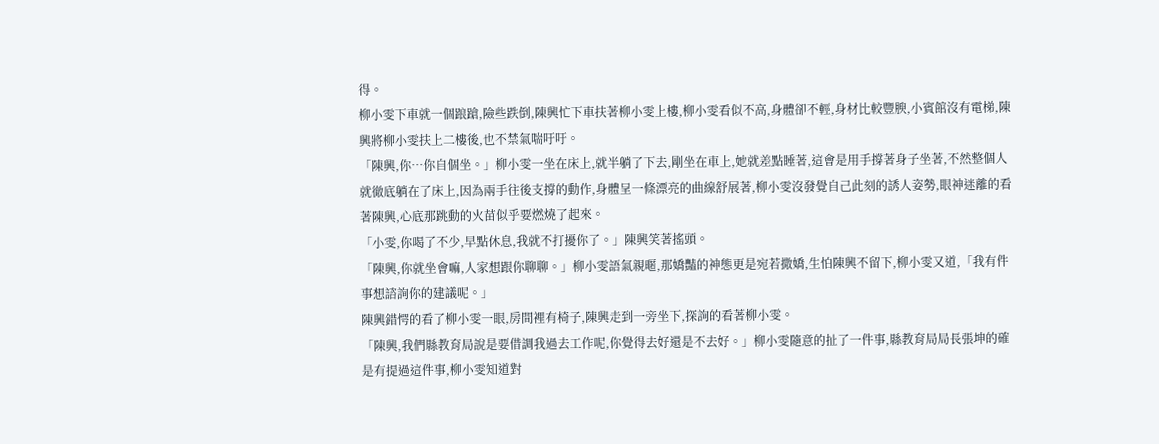得。
柳小雯下車就一個踉蹌,險些跌倒,陳興忙下車扶著柳小雯上樓,柳小雯看似不高,身體卻不輕,身材比較豐腴,小賓館沒有電梯,陳興將柳小雯扶上二樓後,也不禁氣喘吁吁。
「陳興,你…你自個坐。」柳小雯一坐在床上,就半躺了下去,剛坐在車上,她就差點睡著,這會是用手撐著身子坐著,不然整個人就徹底躺在了床上,因為兩手往後支撐的動作,身體呈一條漂亮的曲線舒展著,柳小雯沒發覺自己此刻的誘人姿勢,眼神迷離的看著陳興,心底那跳動的火苗似乎要燃燒了起來。
「小雯,你喝了不少,早點休息,我就不打擾你了。」陳興笑著搖頭。
「陳興,你就坐會嘛,人家想跟你聊聊。」柳小雯語氣親暱,那嬌豔的神態更是宛若撒嬌,生怕陳興不留下,柳小雯又道,「我有件事想諮詢你的建議呢。」
陳興錯愕的看了柳小雯一眼,房間裡有椅子,陳興走到一旁坐下,探詢的看著柳小雯。
「陳興,我們縣教育局說是要借調我過去工作呢,你覺得去好還是不去好。」柳小雯隨意的扯了一件事,縣教育局局長張坤的確是有提過這件事,柳小雯知道對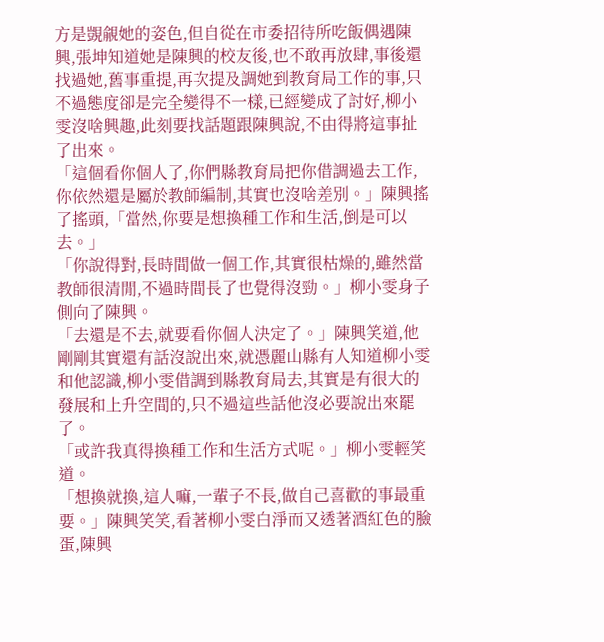方是覬覦她的姿色,但自從在市委招待所吃飯偶遇陳興,張坤知道她是陳興的校友後,也不敢再放肆,事後還找過她,舊事重提,再次提及調她到教育局工作的事,只不過態度卻是完全變得不一樣,已經變成了討好,柳小雯沒啥興趣,此刻要找話題跟陳興說,不由得將這事扯了出來。
「這個看你個人了,你們縣教育局把你借調過去工作,你依然還是屬於教師編制,其實也沒啥差別。」陳興搖了搖頭,「當然,你要是想換種工作和生活,倒是可以去。」
「你說得對,長時間做一個工作,其實很枯燥的,雖然當教師很清閒,不過時間長了也覺得沒勁。」柳小雯身子側向了陳興。
「去還是不去,就要看你個人決定了。」陳興笑道,他剛剛其實還有話沒說出來,就憑麗山縣有人知道柳小雯和他認識,柳小雯借調到縣教育局去,其實是有很大的發展和上升空間的,只不過這些話他沒必要說出來罷了。
「或許我真得換種工作和生活方式呢。」柳小雯輕笑道。
「想換就換,這人嘛,一輩子不長,做自己喜歡的事最重要。」陳興笑笑,看著柳小雯白淨而又透著酒紅色的臉蛋,陳興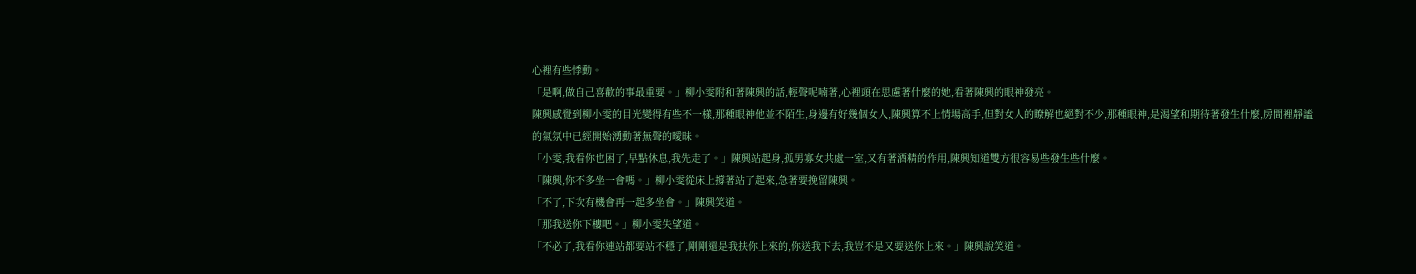心裡有些悸動。
「是啊,做自己喜歡的事最重要。」柳小雯附和著陳興的話,輕聲呢喃著,心裡頭在思慮著什麼的她,看著陳興的眼神發亮。
陳興感覺到柳小雯的目光變得有些不一樣,那種眼神他並不陌生,身邊有好幾個女人,陳興算不上情場高手,但對女人的瞭解也絕對不少,那種眼神,是渴望和期待著發生什麼,房間裡靜謐的氣氛中已經開始湧動著無聲的曖昧。
「小雯,我看你也困了,早點休息,我先走了。」陳興站起身,孤男寡女共處一室,又有著酒精的作用,陳興知道雙方很容易些發生些什麼。
「陳興,你不多坐一會嗎。」柳小雯從床上撐著站了起來,急著要挽留陳興。
「不了,下次有機會再一起多坐會。」陳興笑道。
「那我送你下樓吧。」柳小雯失望道。
「不必了,我看你連站都要站不穩了,剛剛還是我扶你上來的,你送我下去,我豈不是又要送你上來。」陳興說笑道。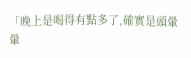「晚上是喝得有點多了,確實是頭暈暈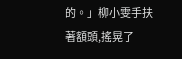的。」柳小雯手扶著額頭,搖晃了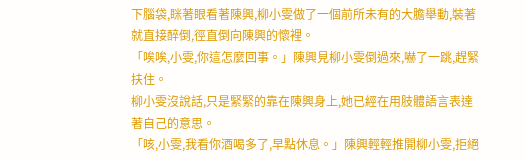下腦袋,眯著眼看著陳興,柳小雯做了一個前所未有的大膽舉動,裝著就直接醉倒,徑直倒向陳興的懷裡。
「唉唉,小雯,你這怎麼回事。」陳興見柳小雯倒過來,嚇了一跳,趕緊扶住。
柳小雯沒說話,只是緊緊的靠在陳興身上,她已經在用肢體語言表達著自己的意思。
「咳,小雯,我看你酒喝多了,早點休息。」陳興輕輕推開柳小雯,拒絕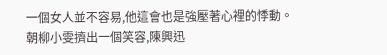一個女人並不容易,他這會也是強壓著心裡的悸動。
朝柳小雯擠出一個笑容,陳興迅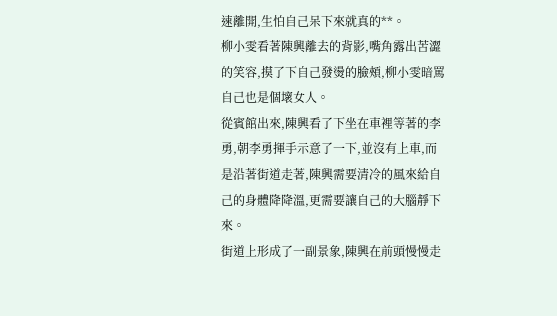速離開,生怕自己呆下來就真的**。
柳小雯看著陳興離去的背影,嘴角露出苦澀的笑容,摸了下自己發燙的臉頰,柳小雯暗罵自己也是個壞女人。
從賓館出來,陳興看了下坐在車裡等著的李勇,朝李勇揮手示意了一下,並沒有上車,而是沿著街道走著,陳興需要清冷的風來給自己的身體降降溫,更需要讓自己的大腦靜下來。
街道上形成了一副景象,陳興在前頭慢慢走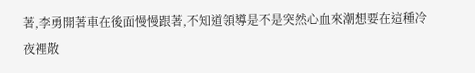著,李勇開著車在後面慢慢跟著,不知道領導是不是突然心血來潮想要在這種冷夜裡散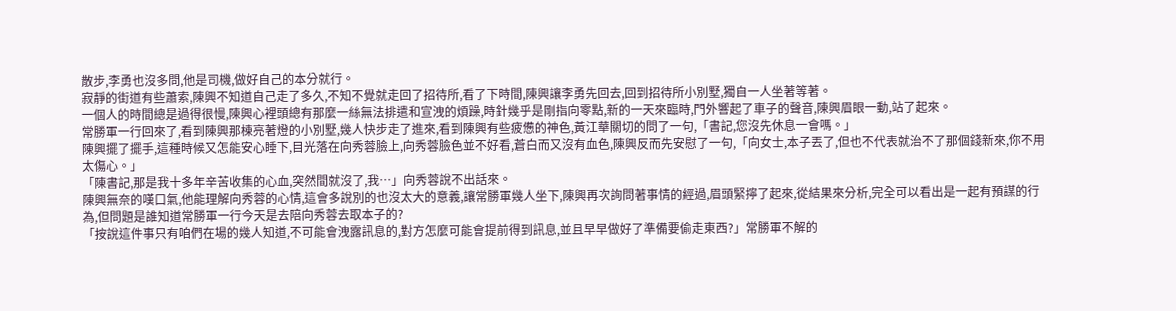散步,李勇也沒多問,他是司機,做好自己的本分就行。
寂靜的街道有些蕭索,陳興不知道自己走了多久,不知不覺就走回了招待所,看了下時間,陳興讓李勇先回去,回到招待所小別墅,獨自一人坐著等著。
一個人的時間總是過得很慢,陳興心裡頭總有那麼一絲無法排遣和宣洩的煩躁,時針幾乎是剛指向零點,新的一天來臨時,門外響起了車子的聲音,陳興眉眼一動,站了起來。
常勝軍一行回來了,看到陳興那棟亮著燈的小別墅,幾人快步走了進來,看到陳興有些疲憊的神色,黃江華關切的問了一句,「書記,您沒先休息一會嗎。」
陳興擺了擺手,這種時候又怎能安心睡下,目光落在向秀蓉臉上,向秀蓉臉色並不好看,蒼白而又沒有血色,陳興反而先安慰了一句,「向女士,本子丟了,但也不代表就治不了那個錢新來,你不用太傷心。」
「陳書記,那是我十多年辛苦收集的心血,突然間就沒了,我…」向秀蓉說不出話來。
陳興無奈的嘆口氣,他能理解向秀蓉的心情,這會多說別的也沒太大的意義,讓常勝軍幾人坐下,陳興再次詢問著事情的經過,眉頭緊擰了起來,從結果來分析,完全可以看出是一起有預謀的行為,但問題是誰知道常勝軍一行今天是去陪向秀蓉去取本子的?
「按說這件事只有咱們在場的幾人知道,不可能會洩露訊息的,對方怎麼可能會提前得到訊息,並且早早做好了準備要偷走東西?」常勝軍不解的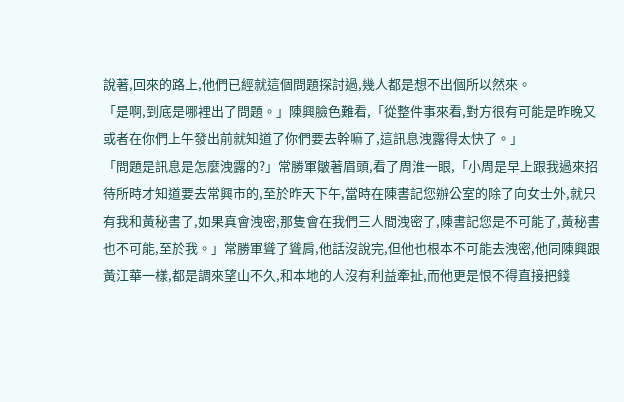說著,回來的路上,他們已經就這個問題探討過,幾人都是想不出個所以然來。
「是啊,到底是哪裡出了問題。」陳興臉色難看,「從整件事來看,對方很有可能是昨晚又或者在你們上午發出前就知道了你們要去幹嘛了,這訊息洩露得太快了。」
「問題是訊息是怎麼洩露的?」常勝軍皺著眉頭,看了周淮一眼,「小周是早上跟我過來招待所時才知道要去常興市的,至於昨天下午,當時在陳書記您辦公室的除了向女士外,就只有我和黃秘書了,如果真會洩密,那隻會在我們三人間洩密了,陳書記您是不可能了,黃秘書也不可能,至於我。」常勝軍聳了聳肩,他話沒說完,但他也根本不可能去洩密,他同陳興跟黃江華一樣,都是調來望山不久,和本地的人沒有利益牽扯,而他更是恨不得直接把錢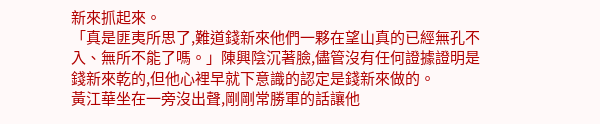新來抓起來。
「真是匪夷所思了,難道錢新來他們一夥在望山真的已經無孔不入、無所不能了嗎。」陳興陰沉著臉,儘管沒有任何證據證明是錢新來乾的,但他心裡早就下意識的認定是錢新來做的。
黃江華坐在一旁沒出聲,剛剛常勝軍的話讓他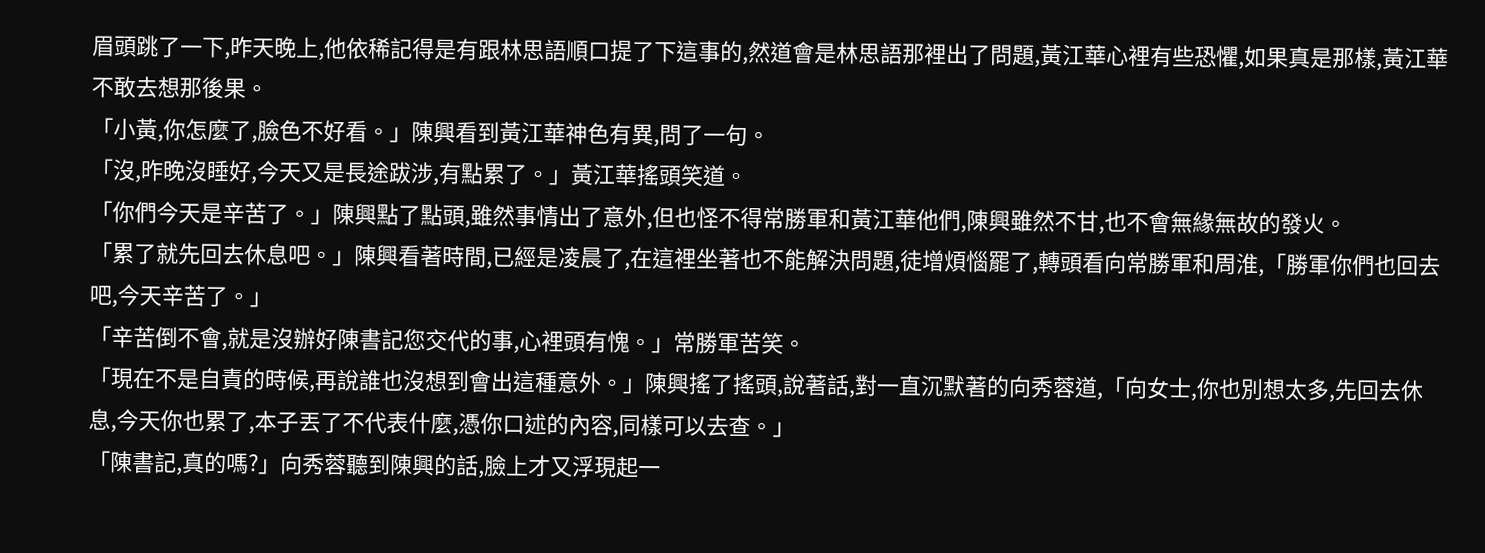眉頭跳了一下,昨天晚上,他依稀記得是有跟林思語順口提了下這事的,然道會是林思語那裡出了問題,黃江華心裡有些恐懼,如果真是那樣,黃江華不敢去想那後果。
「小黃,你怎麼了,臉色不好看。」陳興看到黃江華神色有異,問了一句。
「沒,昨晚沒睡好,今天又是長途跋涉,有點累了。」黃江華搖頭笑道。
「你們今天是辛苦了。」陳興點了點頭,雖然事情出了意外,但也怪不得常勝軍和黃江華他們,陳興雖然不甘,也不會無緣無故的發火。
「累了就先回去休息吧。」陳興看著時間,已經是凌晨了,在這裡坐著也不能解決問題,徒增煩惱罷了,轉頭看向常勝軍和周淮,「勝軍你們也回去吧,今天辛苦了。」
「辛苦倒不會,就是沒辦好陳書記您交代的事,心裡頭有愧。」常勝軍苦笑。
「現在不是自責的時候,再說誰也沒想到會出這種意外。」陳興搖了搖頭,說著話,對一直沉默著的向秀蓉道,「向女士,你也別想太多,先回去休息,今天你也累了,本子丟了不代表什麼,憑你口述的內容,同樣可以去查。」
「陳書記,真的嗎?」向秀蓉聽到陳興的話,臉上才又浮現起一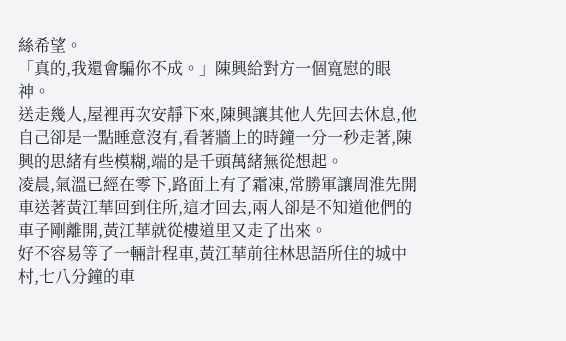絲希望。
「真的,我還會騙你不成。」陳興給對方一個寬慰的眼神。
送走幾人,屋裡再次安靜下來,陳興讓其他人先回去休息,他自己卻是一點睡意沒有,看著牆上的時鐘一分一秒走著,陳興的思緒有些模糊,端的是千頭萬緒無從想起。
凌晨,氣溫已經在零下,路面上有了霜凍,常勝軍讓周淮先開車送著黃江華回到住所,這才回去,兩人卻是不知道他們的車子剛離開,黃江華就從樓道里又走了出來。
好不容易等了一輛計程車,黃江華前往林思語所住的城中村,七八分鐘的車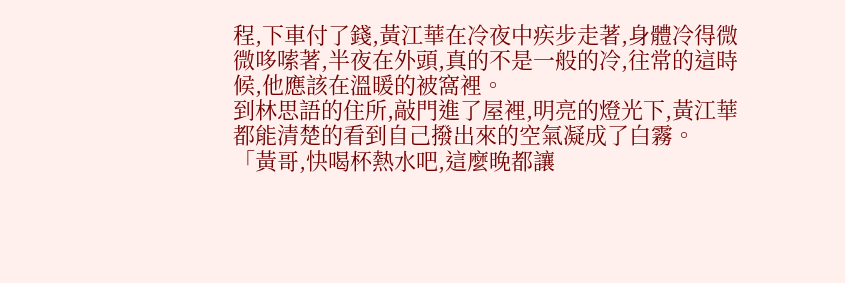程,下車付了錢,黃江華在冷夜中疾步走著,身體冷得微微哆嗦著,半夜在外頭,真的不是一般的冷,往常的這時候,他應該在溫暖的被窩裡。
到林思語的住所,敲門進了屋裡,明亮的燈光下,黃江華都能清楚的看到自己撥出來的空氣凝成了白霧。
「黃哥,快喝杯熱水吧,這麼晚都讓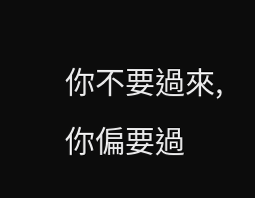你不要過來,你偏要過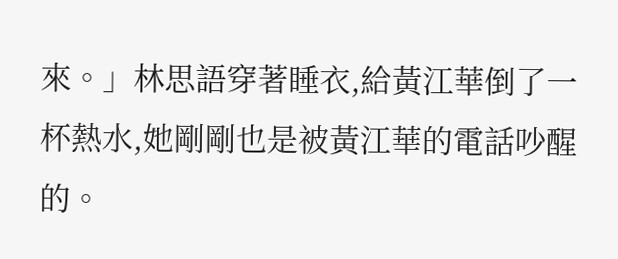來。」林思語穿著睡衣,給黃江華倒了一杯熱水,她剛剛也是被黃江華的電話吵醒的。